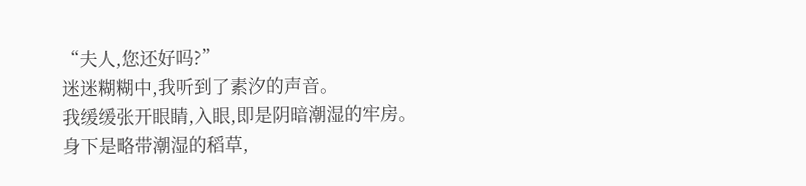“夫人,您还好吗?”
迷迷糊糊中,我听到了素汐的声音。
我缓缓张开眼睛,入眼,即是阴暗潮湿的牢房。
身下是略带潮湿的稻草,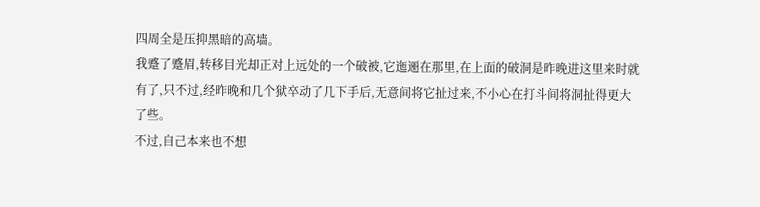四周全是压抑黑暗的高墙。
我蹙了蹙眉,转移目光却正对上远处的一个破被,它迤逦在那里,在上面的破洞是昨晚进这里来时就有了,只不过,经昨晚和几个狱卒动了几下手后,无意间将它扯过来,不小心在打斗间将洞扯得更大了些。
不过,自己本来也不想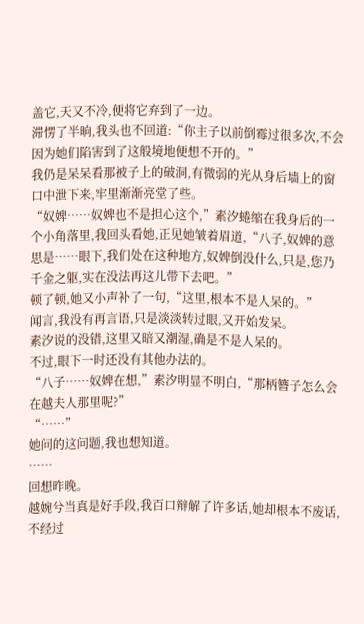盖它,天又不冷,便将它弃到了一边。
滞愣了半晌,我头也不回道:“你主子以前倒霉过很多次,不会因为她们陷害到了这般境地便想不开的。”
我仍是呆呆看那被子上的破洞,有微弱的光从身后墙上的窗口中泄下来,牢里渐渐亮堂了些。
“奴婢……奴婢也不是担心这个,”素汐蜷缩在我身后的一个小角落里,我回头看她,正见她皱着眉道,“八子,奴婢的意思是……眼下,我们处在这种地方,奴婢倒没什么,只是,您乃千金之躯,实在没法再这儿带下去吧。”
顿了顿,她又小声补了一句,“这里,根本不是人呆的。”
闻言,我没有再言语,只是淡淡转过眼,又开始发呆。
素汐说的没错,这里又暗又潮湿,确是不是人呆的。
不过,眼下一时还没有其他办法的。
“八子……奴婢在想,”素汐明显不明白,“那柄簪子怎么会在越夫人那里呢?”
“……”
她问的这问题,我也想知道。
……
回想昨晚。
越婉兮当真是好手段,我百口辩解了许多话,她却根本不废话,不经过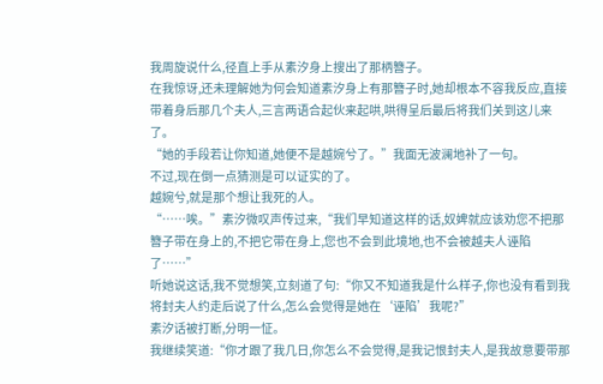我周旋说什么,径直上手从素汐身上搜出了那柄簪子。
在我惊讶,还未理解她为何会知道素汐身上有那簪子时,她却根本不容我反应,直接带着身后那几个夫人,三言两语合起伙来起哄,哄得呈后最后将我们关到这儿来了。
“她的手段若让你知道,她便不是越婉兮了。”我面无波澜地补了一句。
不过,现在倒一点猜测是可以证实的了。
越婉兮,就是那个想让我死的人。
“……唉。”素汐微叹声传过来,“我们早知道这样的话,奴婢就应该劝您不把那簪子带在身上的,不把它带在身上,您也不会到此境地,也不会被越夫人诬陷了……”
听她说这话,我不觉想笑,立刻道了句:“你又不知道我是什么样子,你也没有看到我将封夫人约走后说了什么,怎么会觉得是她在‘诬陷’我呢?”
素汐话被打断,分明一怔。
我继续笑道:“你才跟了我几日,你怎么不会觉得,是我记恨封夫人,是我故意要带那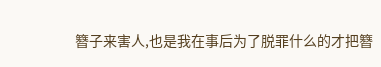簪子来害人,也是我在事后为了脱罪什么的才把簪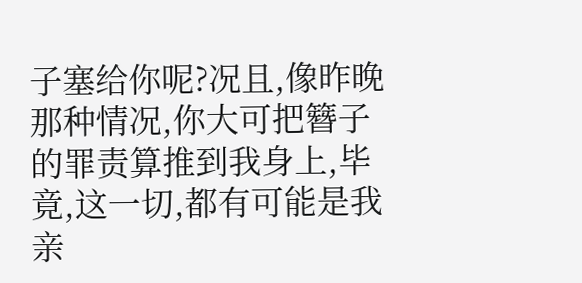子塞给你呢?况且,像昨晚那种情况,你大可把簪子的罪责算推到我身上,毕竟,这一切,都有可能是我亲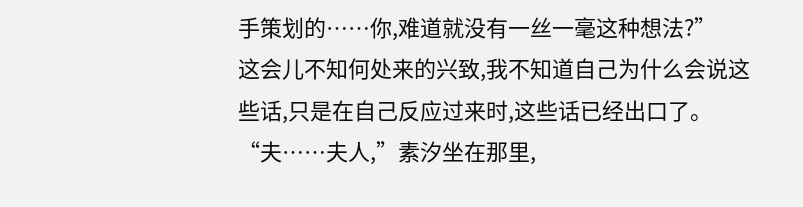手策划的……你,难道就没有一丝一毫这种想法?”
这会儿不知何处来的兴致,我不知道自己为什么会说这些话,只是在自己反应过来时,这些话已经出口了。
“夫……夫人,”素汐坐在那里,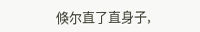倏尔直了直身子,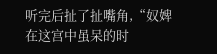听完后扯了扯嘴角,“奴婢在这宫中虽呆的时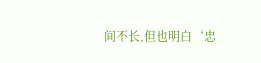间不长,但也明白‘忠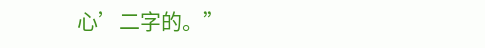心’二字的。”